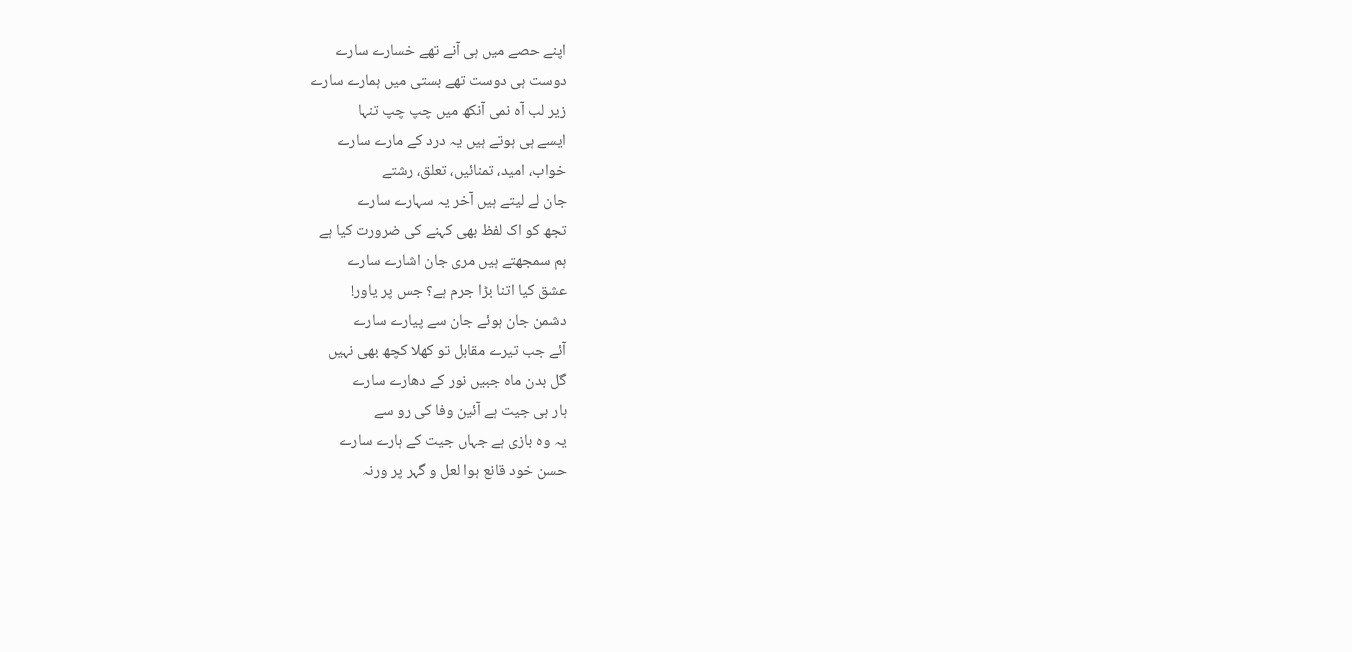اپنے حصے میں ہی آنے تھے خسارے سارے
دوست ہی دوست تھے بستی میں ہمارے سارے
زیر لب آہ نمی آنکھ میں چپ چپ تنہا
ایسے ہی ہوتے ہیں یہ درد کے مارے سارے
خواب، امید، تمنائیں، تعلق، رشتے
جان لے لیتے ہیں آخر یہ سہارے سارے
تجھ کو اک لفظ بھی کہنے کی ضرورت کیا ہے
ہم سمجھتے ہیں مری جان اشارے سارے
عشق کیا اتنا بڑا جرم ہے؟ جس پر یاور!
دشمن جان ہوئے جان سے پیارے سارے
آئے جب تیرے مقابل تو کھلا کچھ بھی نہیں
گل بدن ماہ جبیں نور کے دھارے سارے
ہار ہی جیت ہے آئین وفا کی رو سے
یہ وہ بازی ہے جہاں جیت کے ہارے سارے
حسن خود قانع ہوا لعل و گہر پر ورنہ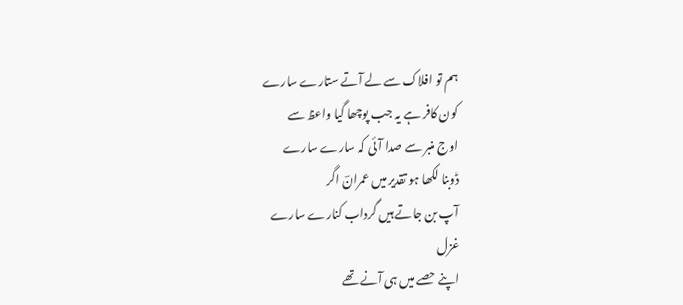ہم تو افلاک سے لے آتے ستارے سارے
کون کافر ہے یہ جب پوچھا گیا واعظ سے
اوج منبر سے صدا آئی کہ سارے سارے
ڈوبنا لکھا ہو تقدیر میں عمرانؔ اگر
آپ بن جاتے ہیں گرداب کنارے سارے
غزل
اپنے حصے میں ہی آنے تھے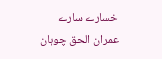خسارے سارے
عمران الحق چوہان